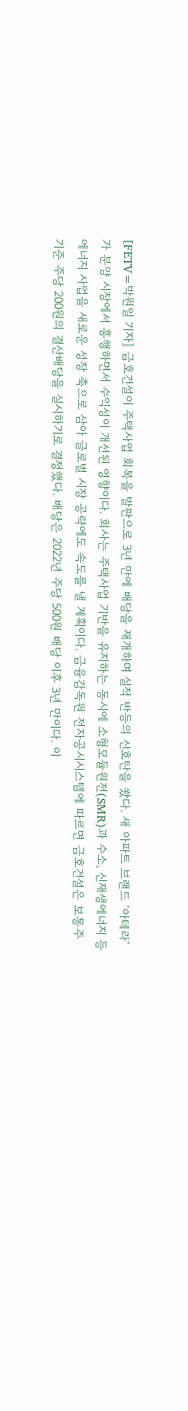[FETV=박원일 기자] 금호건설이 주택사업 회복을 발판으로 3년 만에 배당을 재개하며 실적 반등의 신호탄을 쐈다. 새 아파트 브랜드 ‘아테라’가 분양 시장에서 흥행하면서 수익성이 개선된 영향이다. 회사는 주택사업 기반을 유지하는 동시에 소형모듈원전(SMR)과 수소, 신재생에너지 등 에너지 사업을 새로운 성장 축으로 삼아 글로벌 시장 공략에도 속도를 낼 계획이다. 금융감독원 전자공시시스템에 따르면 금호건설은 보통주 기준 주당 200원의 결산배당을 실시하기로 결정했다. 배당은 2022년 주당 500원 배당 이후 3년 만이다. 이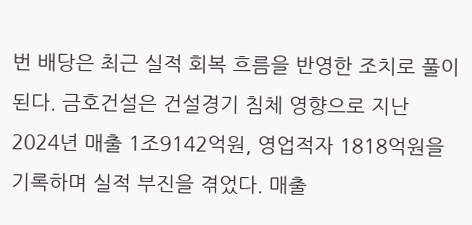번 배당은 최근 실적 회복 흐름을 반영한 조치로 풀이된다. 금호건설은 건설경기 침체 영향으로 지난 2024년 매출 1조9142억원, 영업적자 1818억원을 기록하며 실적 부진을 겪었다. 매출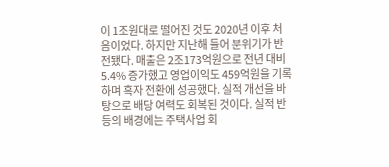이 1조원대로 떨어진 것도 2020년 이후 처음이었다. 하지만 지난해 들어 분위기가 반전됐다. 매출은 2조173억원으로 전년 대비 5.4% 증가했고 영업이익도 459억원을 기록하며 흑자 전환에 성공했다. 실적 개선을 바탕으로 배당 여력도 회복된 것이다. 실적 반등의 배경에는 주택사업 회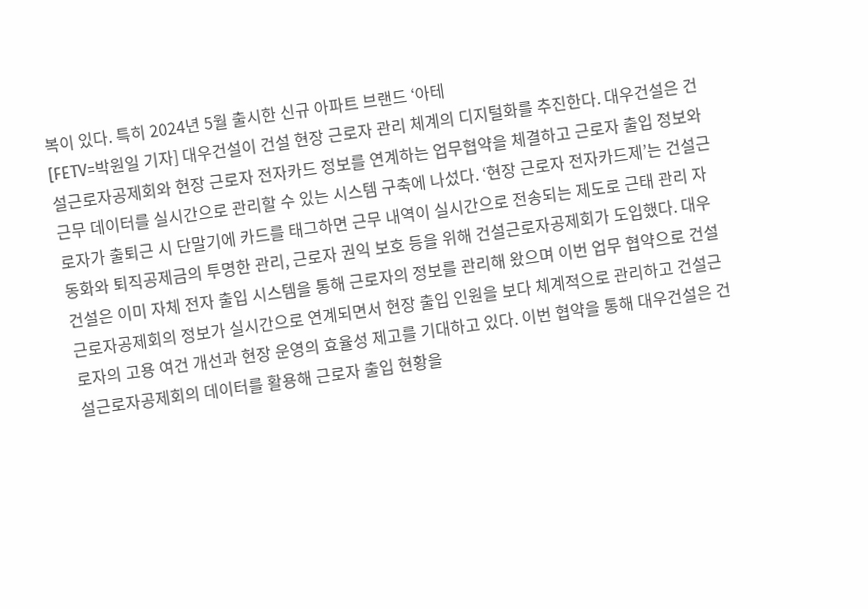복이 있다. 특히 2024년 5월 출시한 신규 아파트 브랜드 ‘아테
[FETV=박원일 기자] 대우건설이 건설 현장 근로자 관리 체계의 디지털화를 추진한다. 대우건설은 건설근로자공제회와 현장 근로자 전자카드 정보를 연계하는 업무협약을 체결하고 근로자 출입 정보와 근무 데이터를 실시간으로 관리할 수 있는 시스템 구축에 나섰다. ‘현장 근로자 전자카드제’는 건설근로자가 출퇴근 시 단말기에 카드를 태그하면 근무 내역이 실시간으로 전송되는 제도로 근태 관리 자동화와 퇴직공제금의 투명한 관리, 근로자 권익 보호 등을 위해 건설근로자공제회가 도입했다. 대우건설은 이미 자체 전자 출입 시스템을 통해 근로자의 정보를 관리해 왔으며 이번 업무 협약으로 건설근로자공제회의 정보가 실시간으로 연계되면서 현장 출입 인원을 보다 체계적으로 관리하고 건설근로자의 고용 여건 개선과 현장 운영의 효율성 제고를 기대하고 있다. 이번 협약을 통해 대우건설은 건설근로자공제회의 데이터를 활용해 근로자 출입 현황을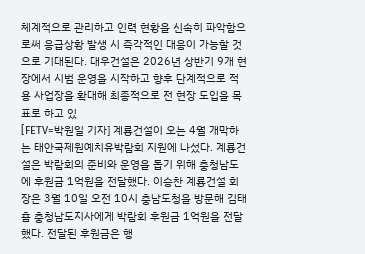체계적으로 관리하고 인력 현황을 신속히 파악함으로써 응급상황 발생 시 즉각적인 대응이 가능할 것으로 기대된다. 대우건설은 2026년 상반기 9개 현장에서 시범 운영을 시작하고 향후 단계적으로 적용 사업장을 확대해 최종적으로 전 현장 도입을 목표로 하고 있
[FETV=박원일 기자] 계룡건설이 오는 4월 개막하는 태안국제원예치유박람회 지원에 나섰다. 계룡건설은 박람회의 준비와 운영을 돕기 위해 충청남도에 후원금 1억원을 전달했다. 이승찬 계룡건설 회장은 3월 10일 오전 10시 충남도청을 방문해 김태흠 충청남도지사에게 박람회 후원금 1억원을 전달했다. 전달된 후원금은 행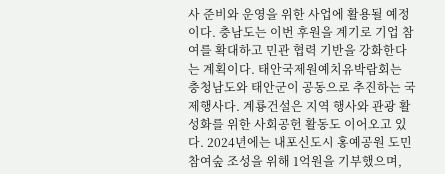사 준비와 운영을 위한 사업에 활용될 예정이다. 충남도는 이번 후원을 계기로 기업 참여를 확대하고 민관 협력 기반을 강화한다는 계획이다. 태안국제원예치유박람회는 충청남도와 태안군이 공동으로 추진하는 국제행사다. 계룡건설은 지역 행사와 관광 활성화를 위한 사회공헌 활동도 이어오고 있다. 2024년에는 내포신도시 홍예공원 도민참여숲 조성을 위해 1억원을 기부했으며,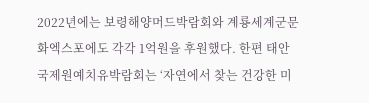2022년에는 보령해양머드박람회와 계룡세계군문화엑스포에도 각각 1억원을 후원했다. 한편 태안국제원예치유박람회는 ‘자연에서 찾는 건강한 미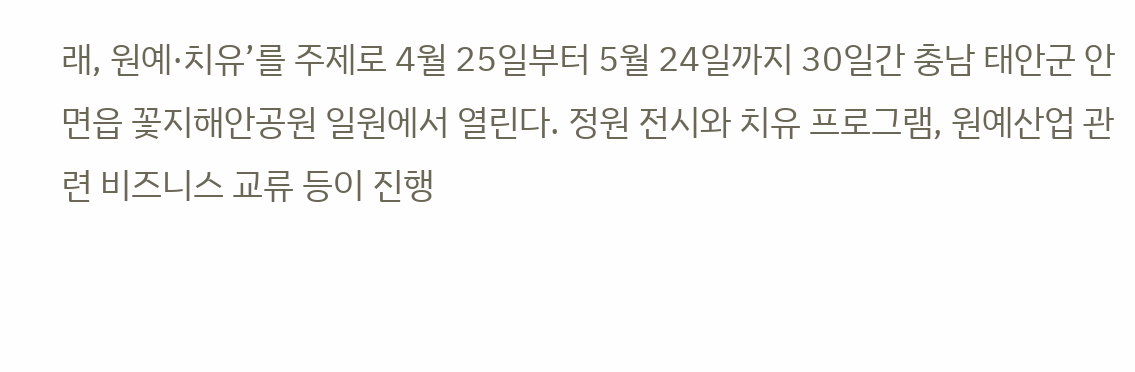래, 원예·치유’를 주제로 4월 25일부터 5월 24일까지 30일간 충남 태안군 안면읍 꽃지해안공원 일원에서 열린다. 정원 전시와 치유 프로그램, 원예산업 관련 비즈니스 교류 등이 진행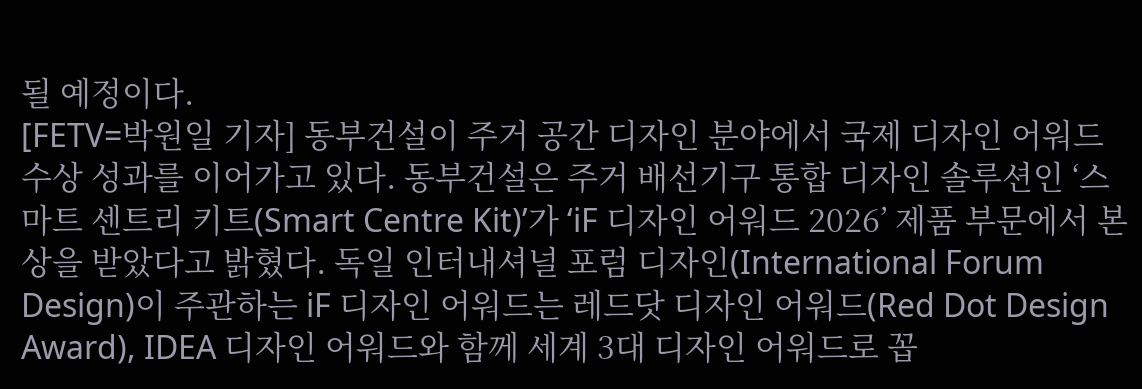될 예정이다.
[FETV=박원일 기자] 동부건설이 주거 공간 디자인 분야에서 국제 디자인 어워드 수상 성과를 이어가고 있다. 동부건설은 주거 배선기구 통합 디자인 솔루션인 ‘스마트 센트리 키트(Smart Centre Kit)’가 ‘iF 디자인 어워드 2026’ 제품 부문에서 본상을 받았다고 밝혔다. 독일 인터내셔널 포럼 디자인(International Forum Design)이 주관하는 iF 디자인 어워드는 레드닷 디자인 어워드(Red Dot Design Award), IDEA 디자인 어워드와 함께 세계 3대 디자인 어워드로 꼽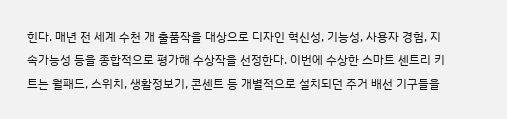힌다. 매년 전 세계 수천 개 출품작을 대상으로 디자인 혁신성, 기능성, 사용자 경험, 지속가능성 등을 종합적으로 평가해 수상작을 선정한다. 이번에 수상한 스마트 센트리 키트는 월패드, 스위치, 생활정보기, 콘센트 등 개별적으로 설치되던 주거 배선 기구들을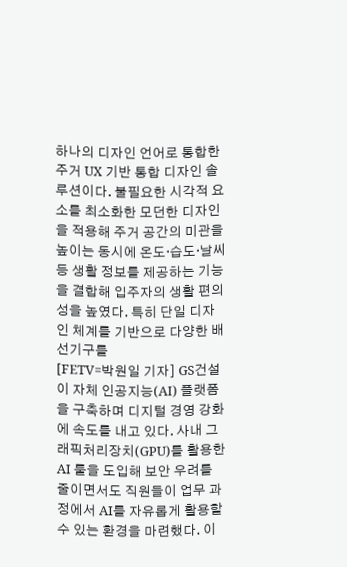하나의 디자인 언어로 통합한 주거 UX 기반 통합 디자인 솔루션이다. 불필요한 시각적 요소를 최소화한 모던한 디자인을 적용해 주거 공간의 미관을 높이는 동시에 온도·습도·날씨 등 생활 정보를 제공하는 기능을 결합해 입주자의 생활 편의성을 높였다. 특히 단일 디자인 체계를 기반으로 다양한 배선기구를
[FETV=박원일 기자] GS건설이 자체 인공지능(AI) 플랫폼을 구축하며 디지털 경영 강화에 속도를 내고 있다. 사내 그래픽처리장치(GPU)를 활용한 AI 툴을 도입해 보안 우려를 줄이면서도 직원들이 업무 과정에서 AI를 자유롭게 활용할 수 있는 환경을 마련했다. 이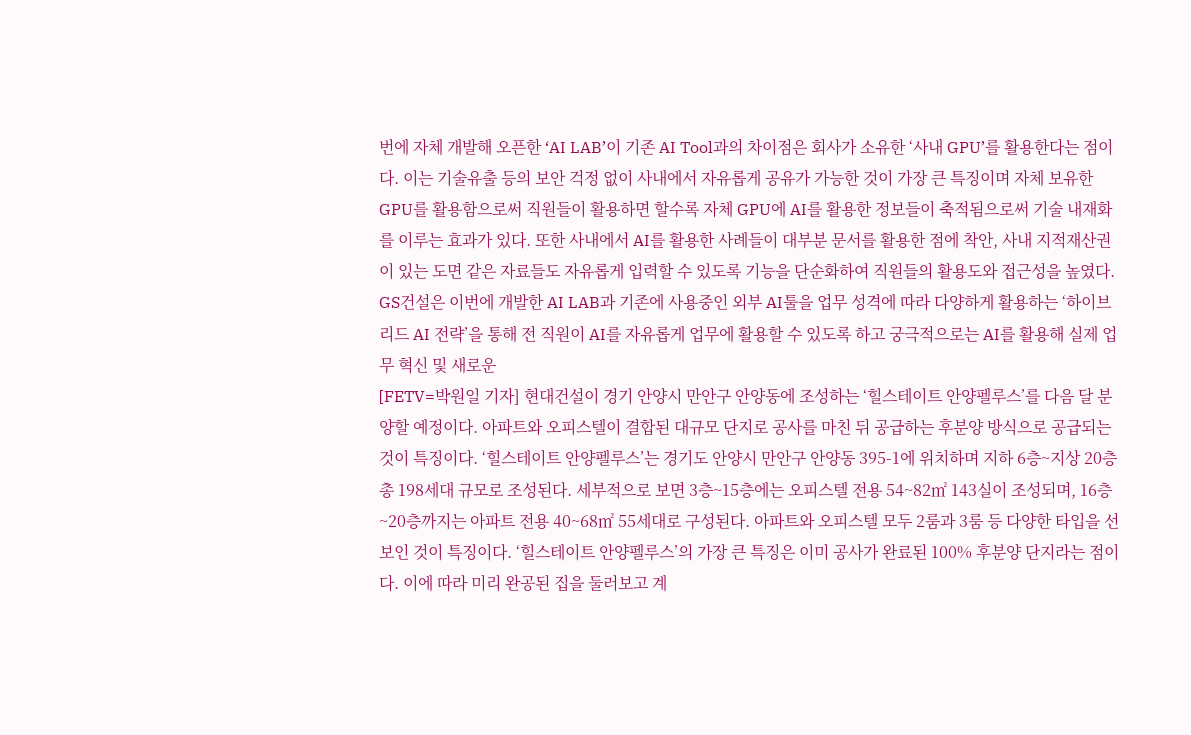번에 자체 개발해 오픈한 ‘AI LAB’이 기존 AI Tool과의 차이점은 회사가 소유한 ‘사내 GPU’를 활용한다는 점이다. 이는 기술유출 등의 보안 걱정 없이 사내에서 자유롭게 공유가 가능한 것이 가장 큰 특징이며 자체 보유한 GPU를 활용함으로써 직원들이 활용하면 할수록 자체 GPU에 AI를 활용한 정보들이 축적됨으로써 기술 내재화를 이루는 효과가 있다. 또한 사내에서 AI를 활용한 사례들이 대부분 문서를 활용한 점에 착안, 사내 지적재산권이 있는 도면 같은 자료들도 자유롭게 입력할 수 있도록 기능을 단순화하여 직원들의 활용도와 접근성을 높였다. GS건설은 이번에 개발한 AI LAB과 기존에 사용중인 외부 AI툴을 업무 성격에 따라 다양하게 활용하는 ‘하이브리드 AI 전략’을 통해 전 직원이 AI를 자유롭게 업무에 활용할 수 있도록 하고 궁극적으로는 AI를 활용해 실제 업무 혁신 및 새로운
[FETV=박원일 기자] 현대건설이 경기 안양시 만안구 안양동에 조성하는 ‘힐스테이트 안양펠루스’를 다음 달 분양할 예정이다. 아파트와 오피스텔이 결합된 대규모 단지로 공사를 마친 뒤 공급하는 후분양 방식으로 공급되는 것이 특징이다. ‘힐스테이트 안양펠루스’는 경기도 안양시 만안구 안양동 395-1에 위치하며 지하 6층~지상 20층 총 198세대 규모로 조성된다. 세부적으로 보면 3층~15층에는 오피스텔 전용 54~82㎡ 143실이 조성되며, 16층~20층까지는 아파트 전용 40~68㎡ 55세대로 구성된다. 아파트와 오피스텔 모두 2룸과 3룸 등 다양한 타입을 선보인 것이 특징이다. ‘힐스테이트 안양펠루스’의 가장 큰 특징은 이미 공사가 완료된 100% 후분양 단지라는 점이다. 이에 따라 미리 완공된 집을 둘러보고 계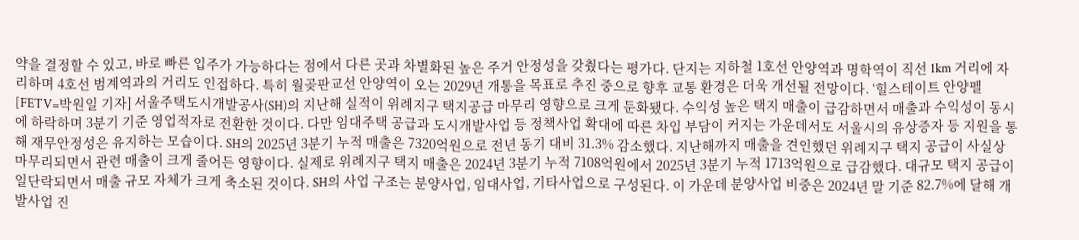약을 결정할 수 있고, 바로 빠른 입주가 가능하다는 점에서 다른 곳과 차별화된 높은 주거 안정성을 갖췄다는 평가다. 단지는 지하철 1호선 안양역과 명학역이 직선 1km 거리에 자리하며 4호선 범계역과의 거리도 인접하다. 특히 월곶판교선 안양역이 오는 2029년 개통을 목표로 추진 중으로 향후 교통 환경은 더욱 개선될 전망이다. ‘힐스테이트 안양펠
[FETV=박원일 기자] 서울주택도시개발공사(SH)의 지난해 실적이 위례지구 택지공급 마무리 영향으로 크게 둔화됐다. 수익성 높은 택지 매출이 급감하면서 매출과 수익성이 동시에 하락하며 3분기 기준 영업적자로 전환한 것이다. 다만 임대주택 공급과 도시개발사업 등 정책사업 확대에 따른 차입 부담이 커지는 가운데서도 서울시의 유상증자 등 지원을 통해 재무안정성은 유지하는 모습이다. SH의 2025년 3분기 누적 매출은 7320억원으로 전년 동기 대비 31.3% 감소했다. 지난해까지 매출을 견인했던 위례지구 택지 공급이 사실상 마무리되면서 관련 매출이 크게 줄어든 영향이다. 실제로 위례지구 택지 매출은 2024년 3분기 누적 7108억원에서 2025년 3분기 누적 1713억원으로 급감했다. 대규모 택지 공급이 일단락되면서 매출 규모 자체가 크게 축소된 것이다. SH의 사업 구조는 분양사업, 임대사업, 기타사업으로 구성된다. 이 가운데 분양사업 비중은 2024년 말 기준 82.7%에 달해 개발사업 진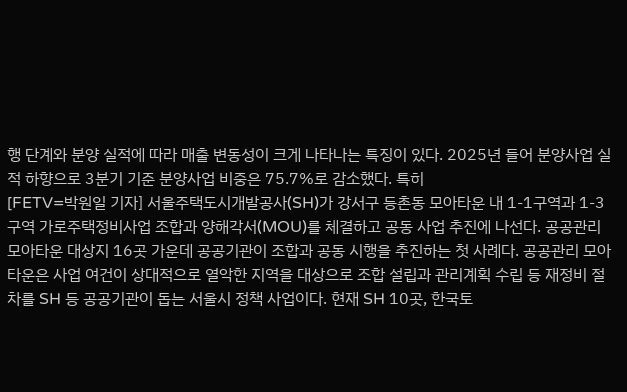행 단계와 분양 실적에 따라 매출 변동성이 크게 나타나는 특징이 있다. 2025년 들어 분양사업 실적 하향으로 3분기 기준 분양사업 비중은 75.7%로 감소했다. 특히
[FETV=박원일 기자] 서울주택도시개발공사(SH)가 강서구 등촌동 모아타운 내 1-1구역과 1-3구역 가로주택정비사업 조합과 양해각서(MOU)를 체결하고 공동 사업 추진에 나선다. 공공관리 모아타운 대상지 16곳 가운데 공공기관이 조합과 공동 시행을 추진하는 첫 사례다. 공공관리 모아타운은 사업 여건이 상대적으로 열악한 지역을 대상으로 조합 설립과 관리계획 수립 등 재정비 절차를 SH 등 공공기관이 돕는 서울시 정책 사업이다. 현재 SH 10곳, 한국토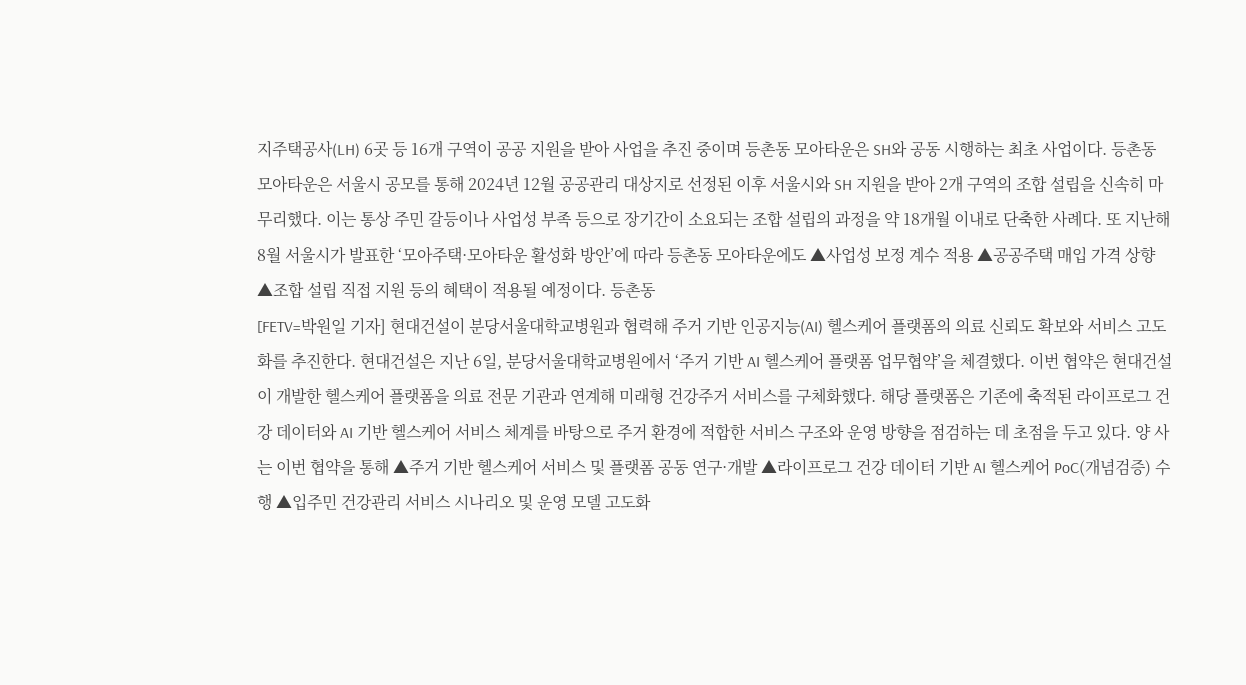지주택공사(LH) 6곳 등 16개 구역이 공공 지원을 받아 사업을 추진 중이며 등촌동 모아타운은 SH와 공동 시행하는 최초 사업이다. 등촌동 모아타운은 서울시 공모를 통해 2024년 12월 공공관리 대상지로 선정된 이후 서울시와 SH 지원을 받아 2개 구역의 조합 설립을 신속히 마무리했다. 이는 통상 주민 갈등이나 사업성 부족 등으로 장기간이 소요되는 조합 설립의 과정을 약 18개월 이내로 단축한 사례다. 또 지난해 8월 서울시가 발표한 ‘모아주택·모아타운 활성화 방안’에 따라 등촌동 모아타운에도 ▲사업성 보정 계수 적용 ▲공공주택 매입 가격 상향 ▲조합 설립 직접 지원 등의 혜택이 적용될 예정이다. 등촌동
[FETV=박원일 기자] 현대건설이 분당서울대학교병원과 협력해 주거 기반 인공지능(AI) 헬스케어 플랫폼의 의료 신뢰도 확보와 서비스 고도화를 추진한다. 현대건설은 지난 6일, 분당서울대학교병원에서 ‘주거 기반 AI 헬스케어 플랫폼 업무협약’을 체결했다. 이번 협약은 현대건설이 개발한 헬스케어 플랫폼을 의료 전문 기관과 연계해 미래형 건강주거 서비스를 구체화했다. 해당 플랫폼은 기존에 축적된 라이프로그 건강 데이터와 AI 기반 헬스케어 서비스 체계를 바탕으로 주거 환경에 적합한 서비스 구조와 운영 방향을 점검하는 데 초점을 두고 있다. 양 사는 이번 협약을 통해 ▲주거 기반 헬스케어 서비스 및 플랫폼 공동 연구·개발 ▲라이프로그 건강 데이터 기반 AI 헬스케어 PoC(개념검증) 수행 ▲입주민 건강관리 서비스 시나리오 및 운영 모델 고도화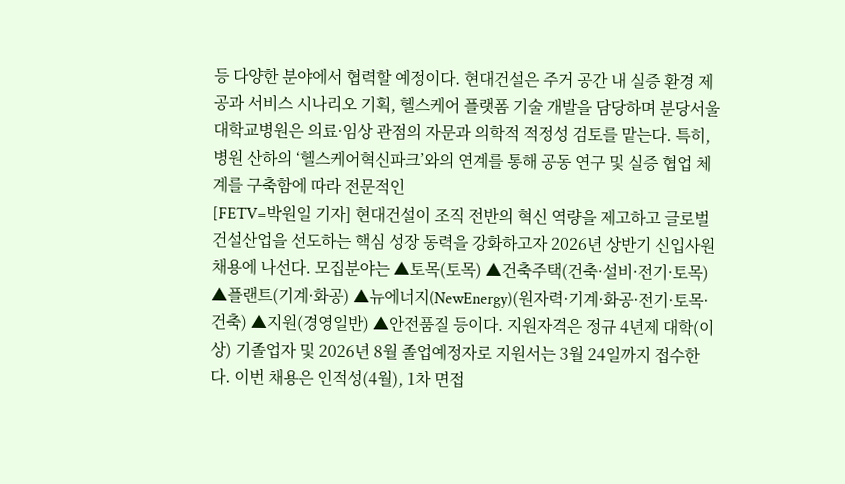등 다양한 분야에서 협력할 예정이다. 현대건설은 주거 공간 내 실증 환경 제공과 서비스 시나리오 기획, 헬스케어 플랫폼 기술 개발을 담당하며 분당서울대학교병원은 의료·임상 관점의 자문과 의학적 적정성 검토를 맡는다. 특히, 병원 산하의 ‘헬스케어혁신파크’와의 연계를 통해 공동 연구 및 실증 협업 체계를 구축함에 따라 전문적인
[FETV=박원일 기자] 현대건설이 조직 전반의 혁신 역량을 제고하고 글로벌 건설산업을 선도하는 핵심 성장 동력을 강화하고자 2026년 상반기 신입사원 채용에 나선다. 모집분야는 ▲토목(토목) ▲건축주택(건축·설비·전기·토목) ▲플랜트(기계·화공) ▲뉴에너지(NewEnergy)(원자력·기계·화공·전기·토목·건축) ▲지원(경영일반) ▲안전품질 등이다. 지원자격은 정규 4년제 대학(이상) 기졸업자 및 2026년 8월 졸업예정자로 지원서는 3월 24일까지 접수한다. 이번 채용은 인적성(4월), 1차 면접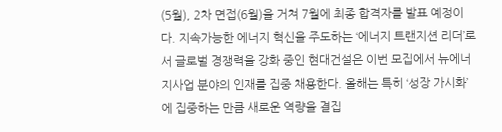(5월), 2차 면접(6월)을 거쳐 7월에 최종 합격자를 발표 예정이다. 지속가능한 에너지 혁신을 주도하는 ‘에너지 트랜지션 리더’로서 글로벌 경쟁력을 강화 중인 현대건설은 이번 모집에서 뉴에너지사업 분야의 인재를 집중 채용한다. 올해는 특히 ‘성장 가시화’에 집중하는 만큼 새로운 역량을 결집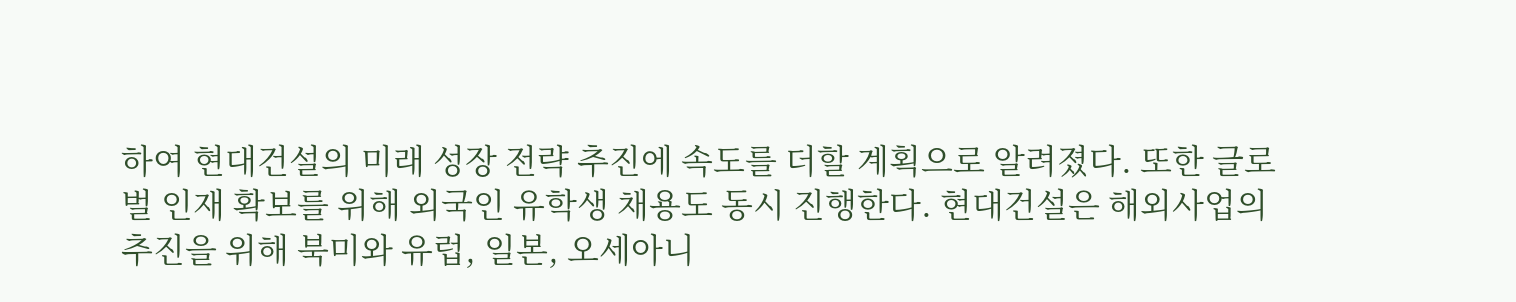하여 현대건설의 미래 성장 전략 추진에 속도를 더할 계획으로 알려졌다. 또한 글로벌 인재 확보를 위해 외국인 유학생 채용도 동시 진행한다. 현대건설은 해외사업의 추진을 위해 북미와 유럽, 일본, 오세아니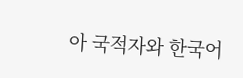아 국적자와 한국어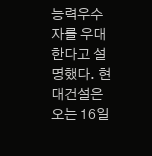능력우수자를 우대한다고 설명했다. 현대건설은 오는 16일